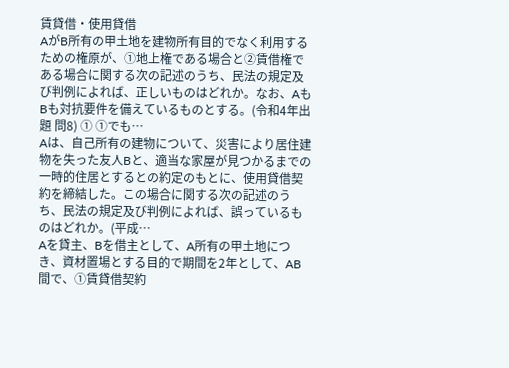賃貸借・使用貸借
AがB所有の甲土地を建物所有目的でなく利用するための権原が、①地上権である場合と②賃借権である場合に関する次の記述のうち、民法の規定及び判例によれば、正しいものはどれか。なお、AもBも対抗要件を備えているものとする。(令和4年出題 問8) ① ①でも…
Aは、自己所有の建物について、災害により居住建物を失った友人Bと、適当な家屋が見つかるまでの一時的住居とするとの約定のもとに、使用貸借契約を締結した。この場合に関する次の記述のうち、民法の規定及び判例によれば、誤っているものはどれか。(平成…
Aを貸主、Bを借主として、A所有の甲土地につき、資材置場とする目的で期間を2年として、AB間で、①賃貸借契約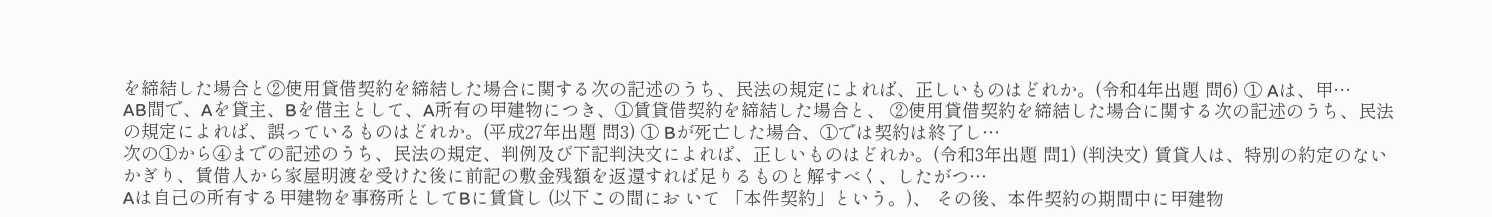を締結した場合と②使用貸借契約を締結した場合に関する次の記述のうち、民法の規定によれば、正しいものはどれか。(令和4年出題 問6) ① Aは、甲…
AB間で、Aを貸主、Bを借主として、A所有の甲建物につき、①賃貸借契約を締結した場合と、 ②使用貸借契約を締結した場合に関する次の記述のうち、民法の規定によれば、誤っているものはどれか。(平成27年出題 問3) ① Bが死亡した場合、①では契約は終了し…
次の①から④までの記述のうち、民法の規定、判例及び下記判決文によれば、正しいものはどれか。(令和3年出題 問1) (判決文) 賃貸人は、特別の約定のないかぎり、賃借人から家屋明渡を受けた後に前記の敷金残額を返還すれば足りるものと解すべく、したがつ…
Aは自己の所有する甲建物を事務所としてBに賃貸し (以下この間にお いて 「本件契約」という。)、 その後、本件契約の期間中に甲建物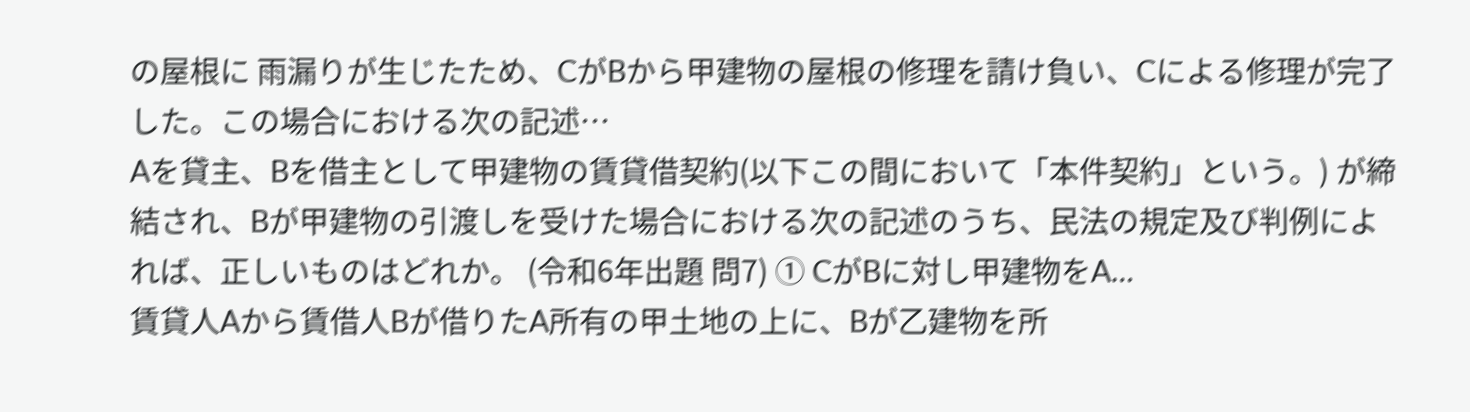の屋根に 雨漏りが生じたため、CがBから甲建物の屋根の修理を請け負い、Cによる修理が完了した。この場合における次の記述…
Aを貸主、Bを借主として甲建物の賃貸借契約(以下この間において「本件契約」という。) が締結され、Bが甲建物の引渡しを受けた場合における次の記述のうち、民法の規定及び判例によれば、正しいものはどれか。 (令和6年出題 問7) ① CがBに対し甲建物をA…
賃貸人Aから賃借人Bが借りたA所有の甲土地の上に、Bが乙建物を所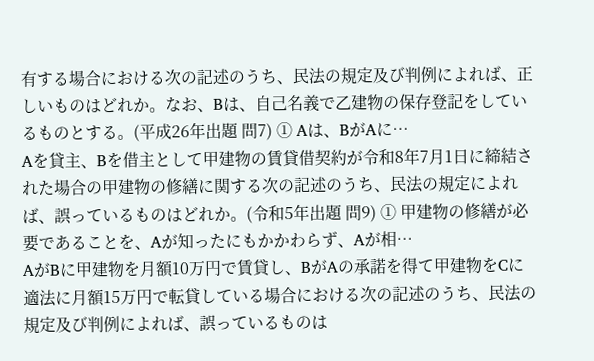有する場合における次の記述のうち、民法の規定及び判例によれば、正しいものはどれか。なお、Bは、自己名義で乙建物の保存登記をしているものとする。(平成26年出題 問7) ① Aは、BがAに…
Aを貸主、Bを借主として甲建物の賃貸借契約が令和8年7月1日に締結された場合の甲建物の修繕に関する次の記述のうち、民法の規定によれば、誤っているものはどれか。(令和5年出題 問9) ① 甲建物の修繕が必要であることを、Aが知ったにもかかわらず、Aが相…
AがBに甲建物を月額10万円で賃貸し、BがAの承諾を得て甲建物をCに適法に月額15万円で転貸している場合における次の記述のうち、民法の規定及び判例によれば、誤っているものは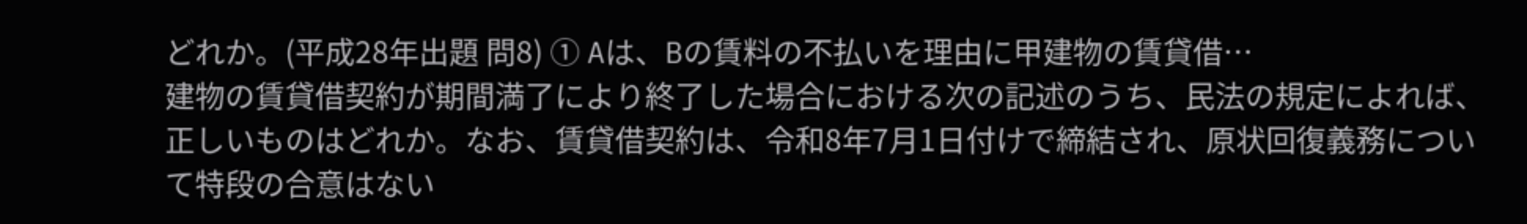どれか。(平成28年出題 問8) ① Aは、Bの賃料の不払いを理由に甲建物の賃貸借…
建物の賃貸借契約が期間満了により終了した場合における次の記述のうち、民法の規定によれば、正しいものはどれか。なお、賃貸借契約は、令和8年7月1日付けで締結され、原状回復義務について特段の合意はない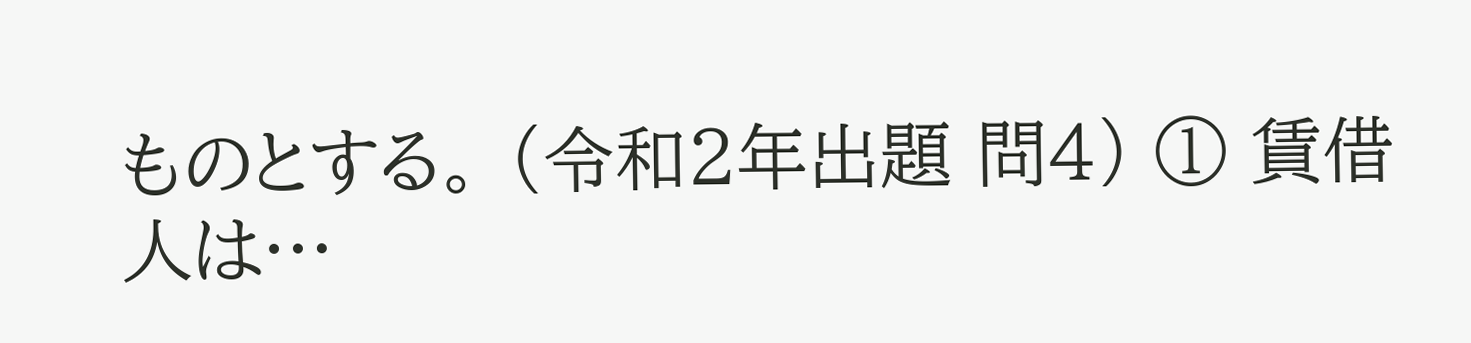ものとする。 (令和2年出題 問4) ① 賃借人は…